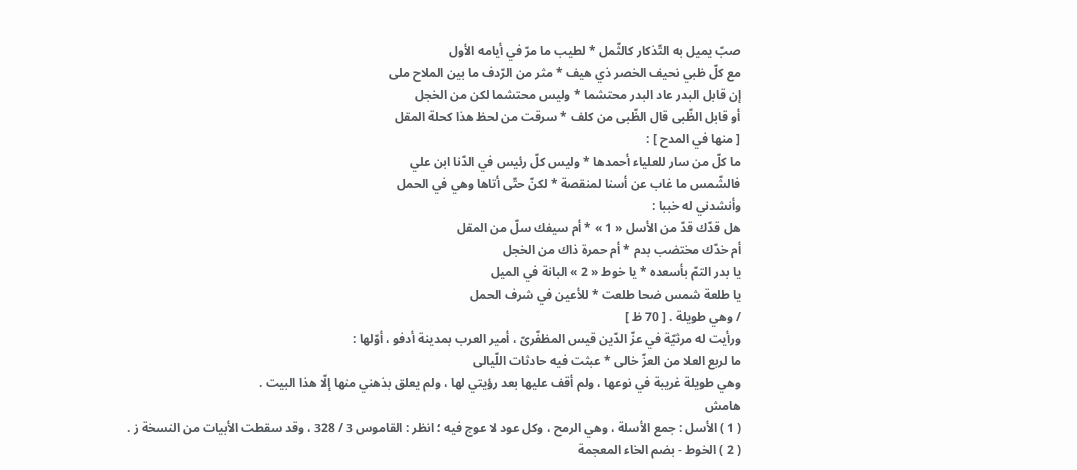صبّ يميل به التّذكار كالثّمل * لطيب ما مرّ في أيامه الأول
مع كلّ ظبي نحيف الخصر ذي هيف * مثر من الرّدف ما بين الملاح ملى
إن قابل البدر عاد البدر محتشما * وليس محتشما لكن من الخجل
أو قابل الظّبى قال الظّبى من كلف * سرقت من لحظ هذا كحلة المقل
[ منها في المدح ] :
ما كلّ من سار للعلياء أحمدها * وليس كلّ رئيس في الدّنا ابن علي
فالشّمس ما غاب عن أسنا لمنقصة * لكنّ حتّى أتاها وهي في الحمل
وأنشدني له خببا :
هل قدّك قدّ من الأسل « 1 » * أم سيفك سلّ من المقل
أم خدّك مختضب بدم * أم حمرة ذاك من الخجل
يا بدر التمّ بأسعده * يا خوط « 2 » البانة في الميل
يا طلعة شمس ضحا طلعت * للأعين في شرف الحمل
/ وهي طويلة . [ 70 ظ ]
ورأيت له مرثيّة في عزّ الدّين قيس المظفّرىّ ، أمير العرب بمدينة أدفو ، أوّلها :
ما لربع العلا من العزّ خالى * عبثت فيه حادثات اللّيالى
وهي طويلة غريبة في نوعها ، ولم أقف عليها بعد رؤيتي لها ، ولم يعلق بذهني منها إلّا هذا البيت .
هامش
( 1 ) الأسل : جمع الأسلة ، وهي الرمح ، وكل عود لا عوج فيه ؛ انظر : القاموس 3 / 328 ، وقد سقطت الأبيات من النسخة ز .
( 2 ) الخوط - بضم الخاء المعجمة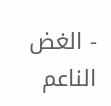- الغض الناعم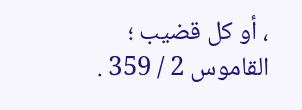، أو كل قضيب ؛ القاموس 2 / 359 .